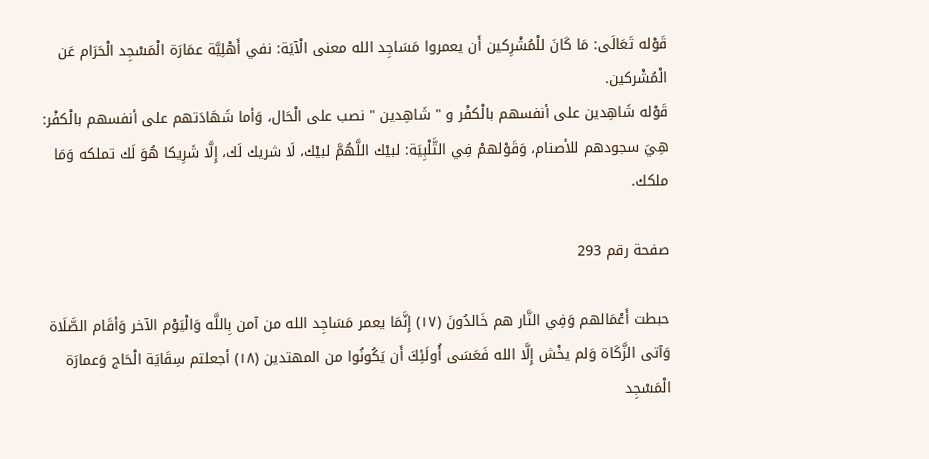قَوْله تَعَالَى: مَا كَانَ للْمُشْرِكين أَن يعمروا مَسَاجِد الله معنى الْآيَة: نفي أَهْلِيَّة عمَارَة الْمَسْجِد الْحَرَام عَن الْمُشْركين.
قَوْله شَاهِدين على أنفسهم بالْكفْر و " شَاهِدين " نصب على الْحَال، وَأما شَهَادَتهم على أنفسهم بالْكفْر: هِيَ سجودهم للأصنام، وَقَوْلهمْ فِي التَّلْبِيَة: لبيْك اللَّهُمَّ لبيْك، لَا شريك لَك، إِلَّا شَرِيكا هُوَ لَك تملكه وَمَا ملكك.

صفحة رقم 293

حبطت أَعْمَالهم وَفِي النَّار هم خَالدُونَ (١٧) إِنَّمَا يعمر مَسَاجِد الله من آمن بِاللَّه وَالْيَوْم الآخر وَأقَام الصَّلَاة وَآتى الزَّكَاة وَلم يخْش إِلَّا الله فَعَسَى أُولَئِكَ أَن يَكُونُوا من المهتدين (١٨) أجعلتم سِقَايَة الْحَاج وَعمارَة الْمَسْجِد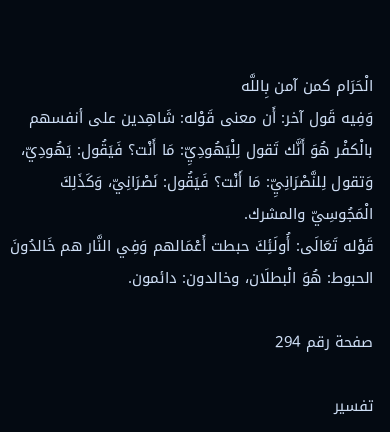الْحَرَام كمن آمن بِاللَّه
وَفِيه قَول آخر: أَن معنى قَوْله: شَاهِدين على أنفسهم بالْكفْر هُوَ أَنَّك تَقول لِلْيَهُودِيِّ: مَا أَنْت؟ فَيَقُول: يَهُودِيّ، وَتقول لِلنَّصْرَانِيِّ: مَا أَنْت؟ فَيَقُول: نَصْرَانِيّ، وَكَذَلِكَ الْمَجُوسِيّ والمشرك.
قَوْله تَعَالَى: أُولَئِكَ حبطت أَعْمَالهم وَفِي النَّار هم خَالدُونَ الحبوط: هُوَ الْبطلَان، وخالدون: دائمون.

صفحة رقم 294

تفسير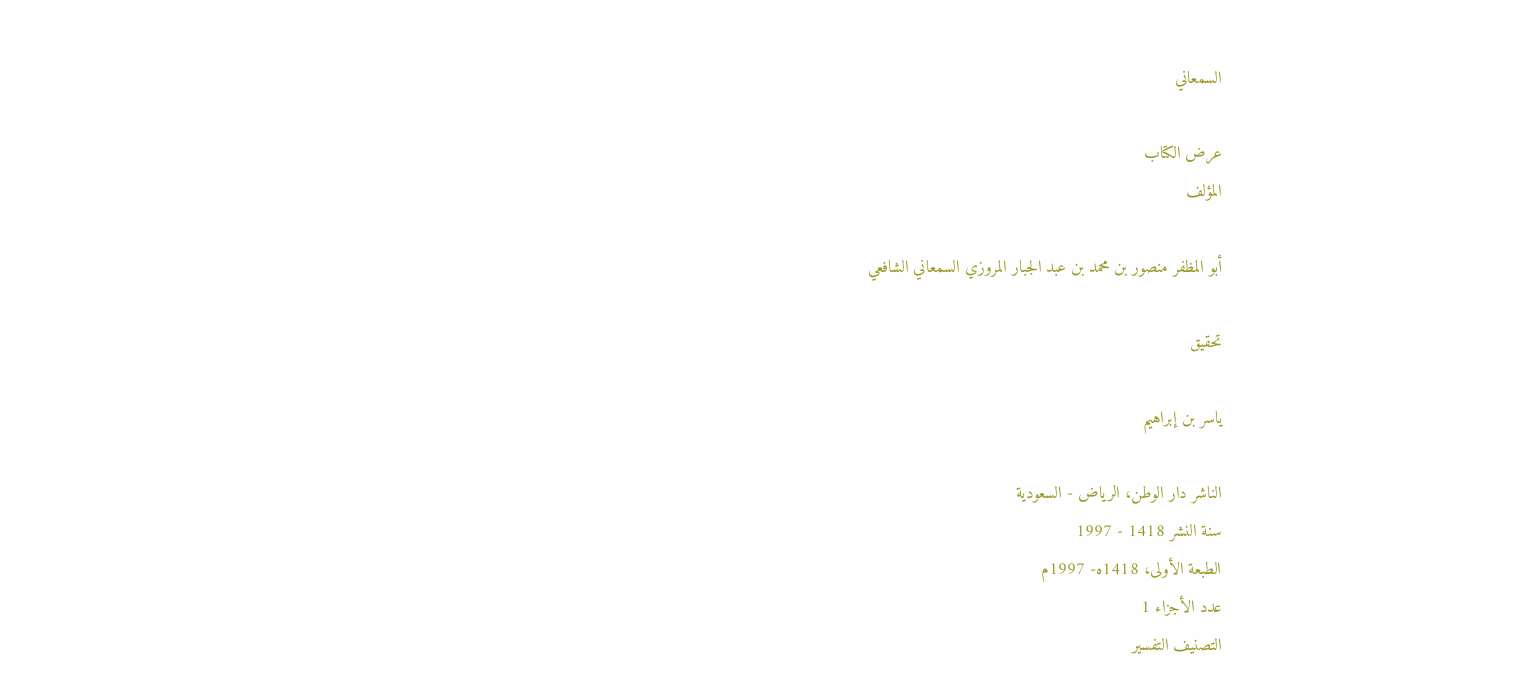السمعاني

عرض الكتاب
المؤلف

أبو المظفر منصور بن محمد بن عبد الجبار المروزي السمعاني الشافعي

تحقيق

ياسر بن إبراهيم

الناشر دار الوطن، الرياض - السعودية
سنة النشر 1418 - 1997
الطبعة الأولى، 1418ه- 1997م
عدد الأجزاء 1
التصنيف التفسير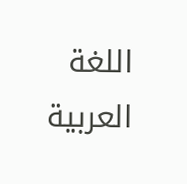اللغة العربية